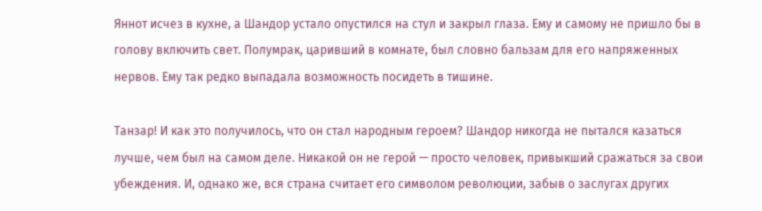Яннот исчез в кухне, а Шандор устало опустился на стул и закрыл глаза. Ему и самому не пришло бы в голову включить свет. Полумрак, царивший в комнате, был словно бальзам для его напряженных нервов. Ему так редко выпадала возможность посидеть в тишине.

Танзар! И как это получилось, что он стал народным героем? Шандор никогда не пытался казаться лучше, чем был на самом деле. Никакой он не герой — просто человек, привыкший сражаться за свои убеждения. И, однако же, вся страна считает его символом революции, забыв о заслугах других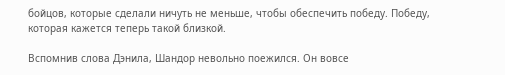бойцов, которые сделали ничуть не меньше, чтобы обеспечить победу. Победу, которая кажется теперь такой близкой.

Вспомнив слова Дэнила, Шандор невольно поежился. Он вовсе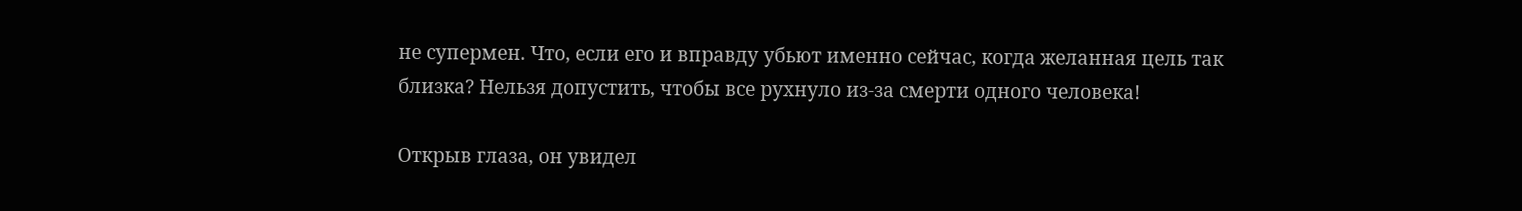не супермен. Что, если его и вправду убьют именно сейчас, когда желанная цель так близка? Нельзя допустить, чтобы все рухнуло из-за смерти одного человека!

Открыв глаза, он увидел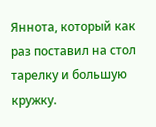Яннота, который как раз поставил на стол тарелку и большую кружку.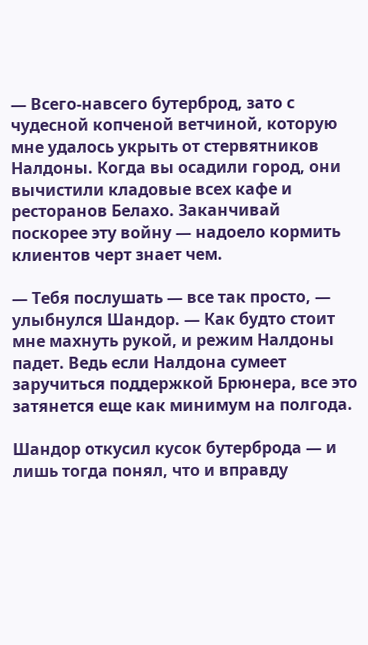— Всего-навсего бутерброд, зато с чудесной копченой ветчиной, которую мне удалось укрыть от стервятников Налдоны. Когда вы осадили город, они вычистили кладовые всех кафе и ресторанов Белахо. Заканчивай поскорее эту войну — надоело кормить клиентов черт знает чем.

— Тебя послушать — все так просто, — улыбнулся Шандор. — Как будто стоит мне махнуть рукой, и режим Налдоны падет. Ведь если Налдона сумеет заручиться поддержкой Брюнера, все это затянется еще как минимум на полгода.

Шандор откусил кусок бутерброда — и лишь тогда понял, что и вправду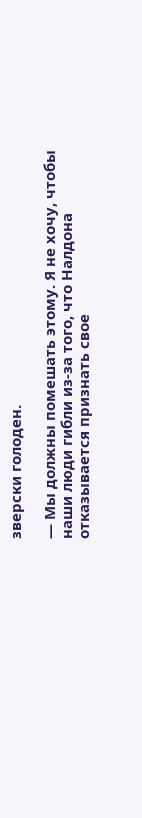зверски голоден.

— Мы должны помешать этому. Я не хочу, чтобы наши люди гибли из-за того, что Налдона отказывается признать свое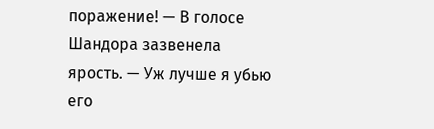поражение! — В голосе Шандора зазвенела ярость. — Уж лучше я убью его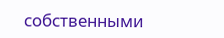собственными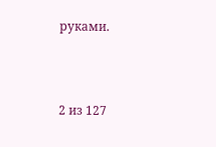руками.



2 из 127